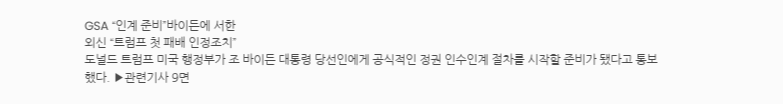GSA “인계 준비”바이든에 서한
외신 “트럼프 첫 패배 인정조치”
도널드 트럼프 미국 행정부가 조 바이든 대통령 당선인에게 공식적인 정권 인수인계 절차를 시작할 준비가 됐다고 통보했다. ▶관련기사 9면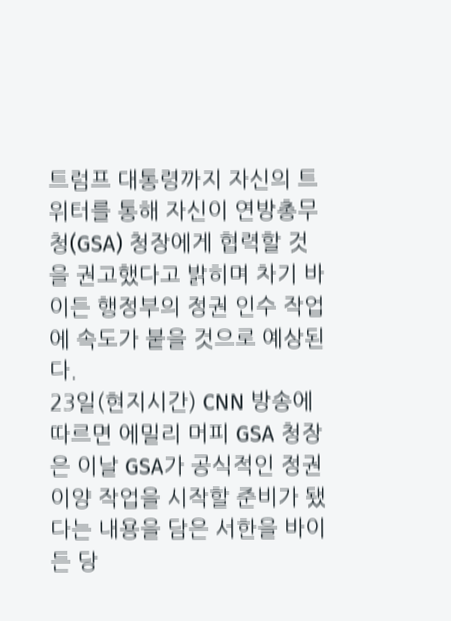트럼프 대통령까지 자신의 트위터를 통해 자신이 연방총무청(GSA) 청장에게 협력할 것을 권고했다고 밝히며 차기 바이든 행정부의 정권 인수 작업에 속도가 붙을 것으로 예상된다.
23일(현지시간) CNN 방송에 따르면 에밀리 머피 GSA 청장은 이날 GSA가 공식적인 정권 이양 작업을 시작할 준비가 됐다는 내용을 담은 서한을 바이든 당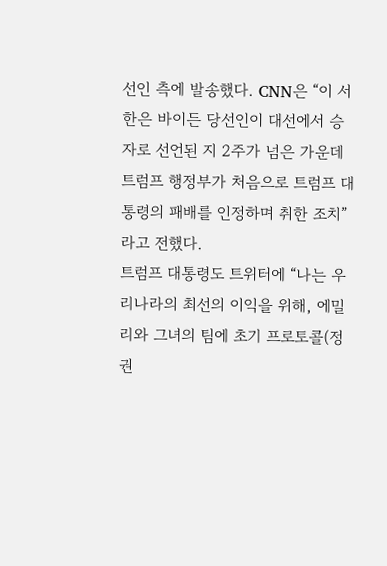선인 측에 발송했다. CNN은 “이 서한은 바이든 당선인이 대선에서 승자로 선언된 지 2주가 넘은 가운데 트럼프 행정부가 처음으로 트럼프 대통령의 패배를 인정하며 취한 조치”라고 전했다.
트럼프 대통령도 트위터에 “나는 우리나라의 최선의 이익을 위해, 에밀리와 그녀의 팀에 초기 프로토콜(정권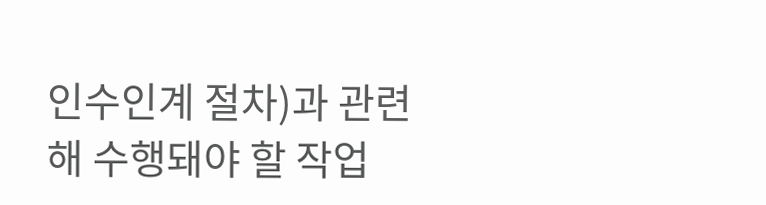인수인계 절차)과 관련해 수행돼야 할 작업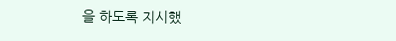을 하도록 지시했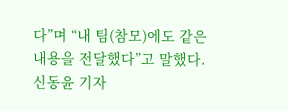다”며 “내 팀(참모)에도 같은 내용을 전달했다”고 말했다. 신동윤 기자